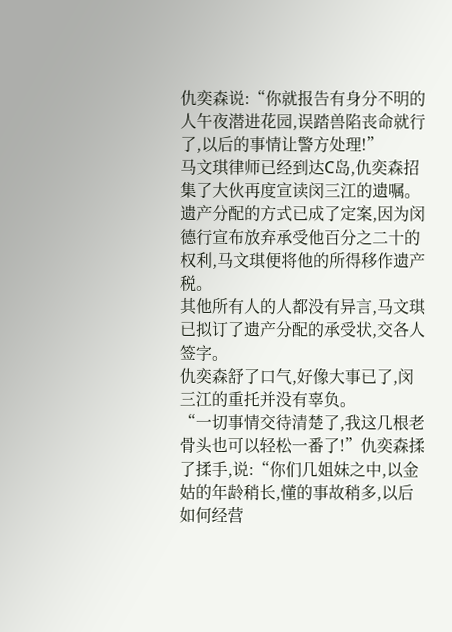仇奕森说:“你就报告有身分不明的人午夜潜进花园,误踏兽陷丧命就行了,以后的事情让警方处理!”
马文琪律师已经到达C岛,仇奕森招集了大伙再度宣读闵三江的遗嘱。
遗产分配的方式已成了定案,因为闵德行宣布放弃承受他百分之二十的权利,马文琪便将他的所得移作遗产税。
其他所有人的人都没有异言,马文琪已拟订了遗产分配的承受状,交各人签字。
仇奕森舒了口气,好像大事已了,闵三江的重托并没有辜负。
“一切事情交待清楚了,我这几根老骨头也可以轻松一番了!”仇奕森揉了揉手,说:“你们几姐妹之中,以金姑的年龄稍长,懂的事故稍多,以后如何经营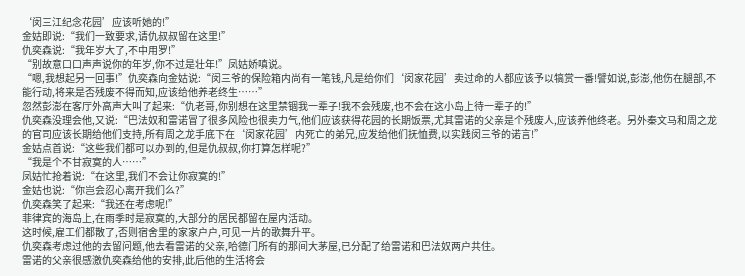‘闵三江纪念花园’应该听她的!”
金姑即说:“我们一致要求,请仇叔叔留在这里!”
仇奕森说:“我年岁大了,不中用罗!”
“别故意口口声声说你的年岁,你不过是壮年!”凤姑娇嗔说。
“嗯,我想起另一回事!”仇奕森向金姑说:“闵三爷的保险箱内尚有一笔钱,凡是给你们‘闵家花园’卖过命的人都应该予以犒赏一番!譬如说,彭澎,他伤在腿部,不能行动,将来是否残废不得而知,应该给他养老终生……”
忽然彭澎在客厅外高声大叫了起来:“仇老哥,你别想在这里禁锢我一辈子!我不会残废,也不会在这小岛上待一辈子的!”
仇奕森没理会他,又说:“巴法奴和雷诺冒了很多风险也很卖力气,他们应该获得花园的长期饭票,尤其雷诺的父亲是个残废人,应该养他终老。另外秦文马和周之龙的官司应该长期给他们支持,所有周之龙手底下在‘闵家花园’内死亡的弟兄,应发给他们抚恤费,以实践闵三爷的诺言!”
金姑点首说:“这些我们都可以办到的,但是仇叔叔,你打算怎样呢?”
“我是个不甘寂寞的人……”
凤姑忙抢着说:“在这里,我们不会让你寂寞的!”
金姑也说:“你岂会忍心离开我们么?”
仇奕森笑了起来:“我还在考虑呢!”
菲律宾的海岛上,在雨季时是寂寞的,大部分的居民都留在屋内活动。
这时候,雇工们都散了,否则宿舍里的家家户户,可见一片的歌舞升平。
仇奕森考虑过他的去留问题,他去看雷诺的父亲,哈德门所有的那间大茅屋,已分配了给雷诺和巴法奴两户共住。
雷诺的父亲很感激仇奕森给他的安排,此后他的生活将会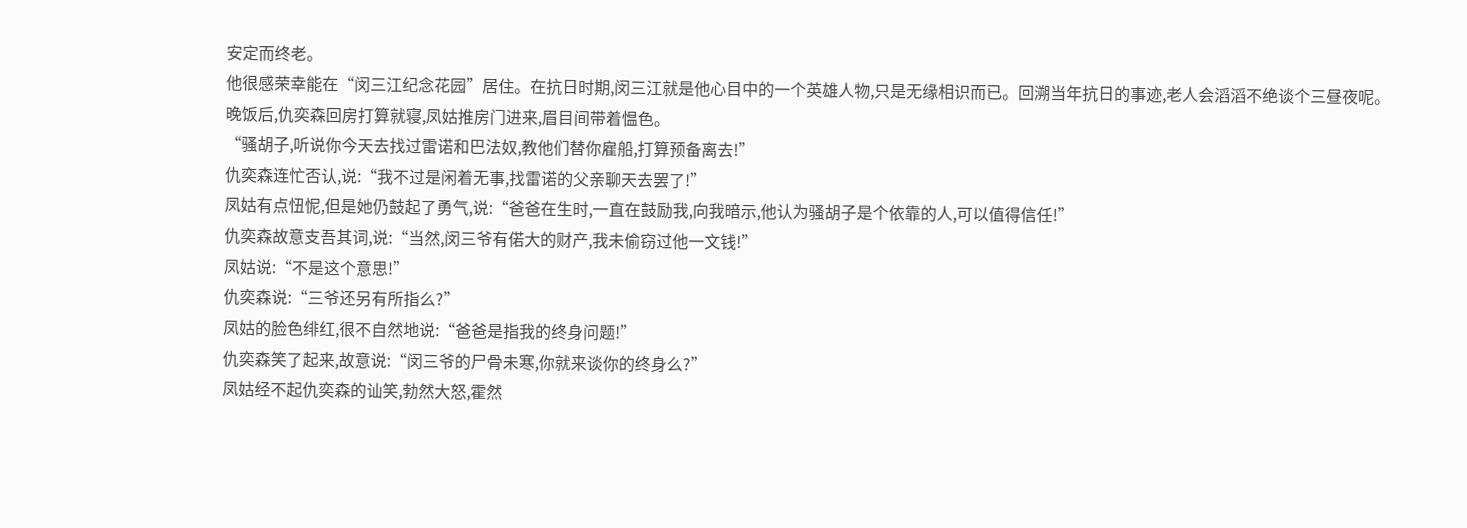安定而终老。
他很感荣幸能在“闵三江纪念花园”居住。在抗日时期,闵三江就是他心目中的一个英雄人物,只是无缘相识而已。回溯当年抗日的事迹,老人会滔滔不绝谈个三昼夜呢。
晚饭后,仇奕森回房打算就寝,凤姑推房门进来,眉目间带着愠色。
“骚胡子,听说你今天去找过雷诺和巴法奴,教他们替你雇船,打算预备离去!”
仇奕森连忙否认,说:“我不过是闲着无事,找雷诺的父亲聊天去罢了!”
凤姑有点忸怩,但是她仍鼓起了勇气,说:“爸爸在生时,一直在鼓励我,向我暗示,他认为骚胡子是个依靠的人,可以值得信任!”
仇奕森故意支吾其词,说:“当然,闵三爷有偌大的财产,我未偷窃过他一文钱!”
凤姑说:“不是这个意思!”
仇奕森说:“三爷还另有所指么?”
凤姑的脸色绯红,很不自然地说:“爸爸是指我的终身问题!”
仇奕森笑了起来,故意说:“闵三爷的尸骨未寒,你就来谈你的终身么?”
凤姑经不起仇奕森的讪笑,勃然大怒,霍然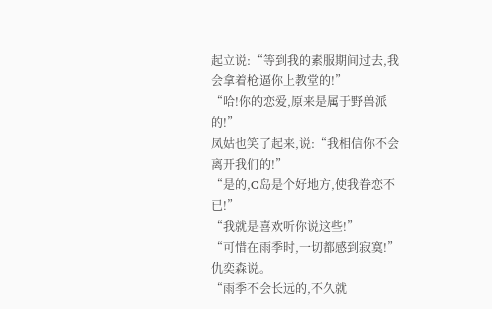起立说:“等到我的素服期间过去,我会拿着枪逼你上教堂的!”
“哈!你的恋爱,原来是属于野兽派的!”
凤姑也笑了起来,说:“我相信你不会离开我们的!”
“是的,C岛是个好地方,使我眷恋不已!”
“我就是喜欢听你说这些!”
“可惜在雨季时,一切都感到寂寞!”仇奕森说。
“雨季不会长远的,不久就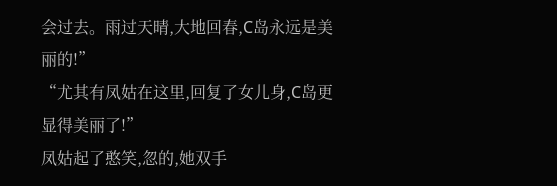会过去。雨过天晴,大地回春,C岛永远是美丽的!”
“尤其有凤姑在这里,回复了女儿身,C岛更显得美丽了!”
凤姑起了憨笑,忽的,她双手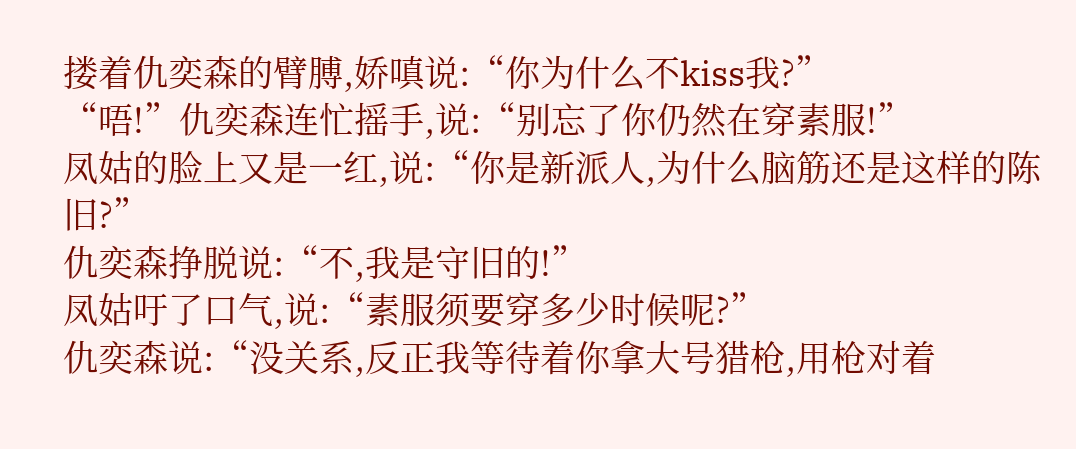搂着仇奕森的臂膊,娇嗔说:“你为什么不kiss我?”
“唔!”仇奕森连忙摇手,说:“别忘了你仍然在穿素服!”
凤姑的脸上又是一红,说:“你是新派人,为什么脑筋还是这样的陈旧?”
仇奕森挣脱说:“不,我是守旧的!”
凤姑吁了口气,说:“素服须要穿多少时候呢?”
仇奕森说:“没关系,反正我等待着你拿大号猎枪,用枪对着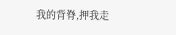我的背脊,押我走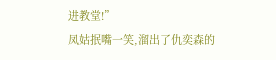进教堂!”
凤姑抿嘴一笑,溜出了仇奕森的